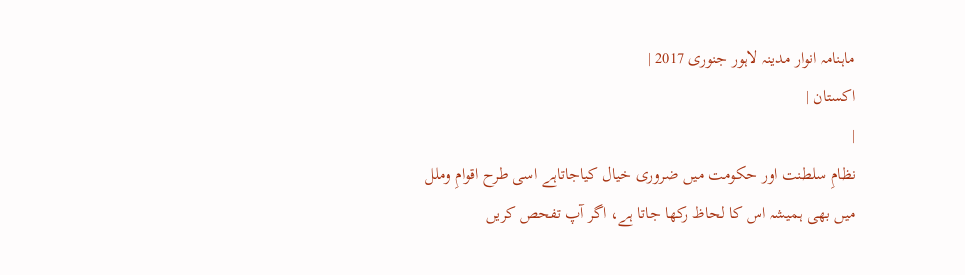ماہنامہ انوار مدینہ لاہور جنوری 2017 |
اكستان |
|
نظامِ سلطنت اور حکومت میں ضروری خیال کیاجاتاہے اسی طرح اقوامِ وملل میں بھی ہمیشہ اس کا لحاظ رکھا جاتا ہے، اگر آپ تفحص کریں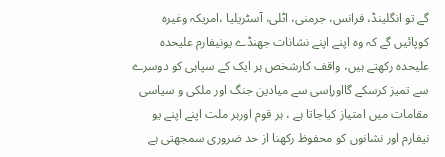گے تو انگلینڈ، فرانس، جرمنی، اٹلی، آسٹریلیا ،امریکہ وغیرہ کوپائیں گے کہ وہ اپنے اپنے نشانات جھنڈے یونیفارم علیحدہ علیحدہ رکھتے ہیں، واقف کارشخص ہر ایک کے سپاہی کو دوسرے سے تمیز کرسکے گااوراِسی سے میادین جنگ اور ملکی و سیاسی مقامات میں امتیاز کیاجاتا ہے ، ہر قوم اورہر ملت اپنے اپنے یو نیفارم اور نشانوں کو محفوظ رکھنا از حد ضروری سمجھتی ہے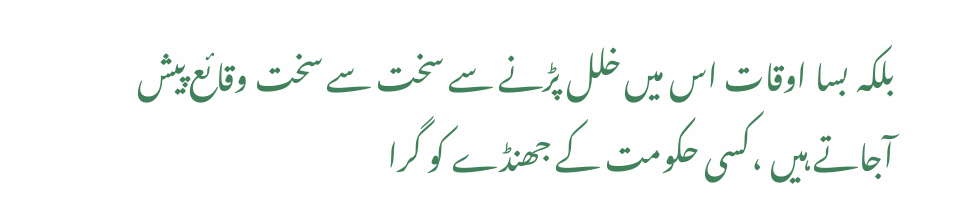بلکہ بسا اوقات اس میں خلل پڑنے سے سخت سے سخت وقائع پیش آجاتے ہیں ،کسی حکومت کے جھنڈے کو گرا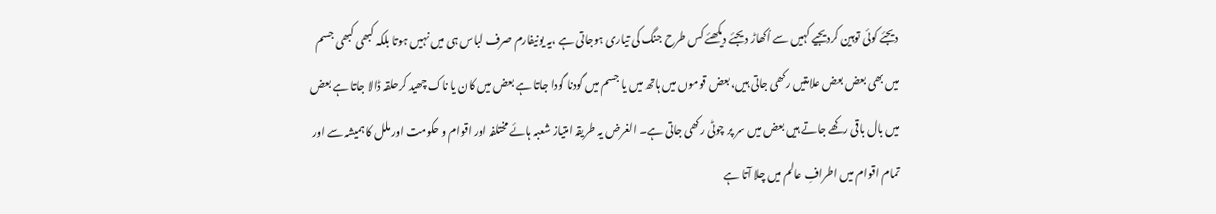دیجئے کوئی توہین کردیجیے کہیں سے اُکھاڑ دیجئے دیکھئے کس طرح جنگ کی تیاری ہوجاتی ہے ،یہ یونیفارم صرف لباس ہی میں نہیں ہوتا بلکہ کبھی کبھی جسم میں بھی بعض بعض علامتیں رکھی جاتی ہیں، بعض قوموں میں ہاتھ میں یا جسم میں گودنا گودا جاتا ہے بعض میں کان یا ناک چھید کرحلقہ ڈالا جاتا ہے بعض میں بال باقی رکھے جاتے ہیں بعض میں سر پر چوٹی رکھی جاتی ہے۔ الغرض یہ طریقہ امتیاز شعبہ ہائے مختلفہ اور اقوام و حکومت اور ملل کا ہمیشہ سے اور تمام اقوام میں اطرافِ عالم میں چلا آتا ہے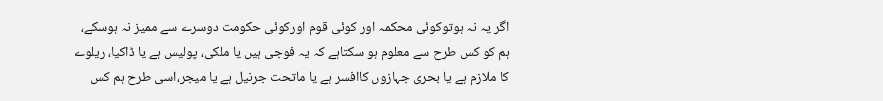اگر یہ نہ ہوتوکوئی محکمہ اور کوئی قوم اورکوئی حکومت دوسرے سے ممیز نہ ہوسکے، ہم کو کس طرح سے معلوم ہو سکتاہے کہ یہ فوجی ہیں یا ملکی، پولیس ہے یا ڈاکیا، ریلوے کا ملازم ہے یا بحری جہازوں کاافسر ہے یا ماتحت جرنیل ہے یا میجر،اسی طرح ہم کس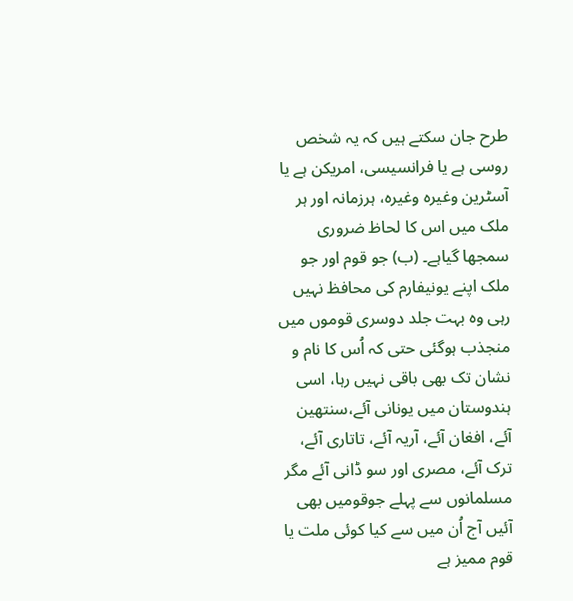طرح جان سکتے ہیں کہ یہ شخص روسی ہے یا فرانسیسی، امریکن ہے یا آسٹرین وغیرہ وغیرہ، ہرزمانہ اور ہر ملک میں اس کا لحاظ ضروری سمجھا گیاہے۔ (ب) جو قوم اور جو ملک اپنے یونیفارم کی محافظ نہیں رہی وہ بہت جلد دوسری قوموں میں منجذب ہوگئی حتی کہ اُس کا نام و نشان تک بھی باقی نہیں رہا، اسی ہندوستان میں یونانی آئے،سنتھین آئے، افغان آئے، آریہ آئے، تاتاری آئے، ترک آئے، مصری اور سو ڈانی آئے مگر مسلمانوں سے پہلے جوقومیں بھی آئیں آج اُن میں سے کیا کوئی ملت یا قوم ممیز ہے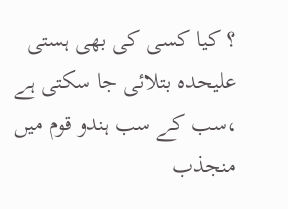؟ کیا کسی کی بھی ہستی علیحدہ بتلائی جا سکتی ہے ،سب کے سب ہندو قوم میں منجذب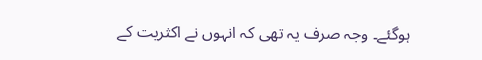ہوگئے۔ وجہ صرف یہ تھی کہ انہوں نے اکثریت کے